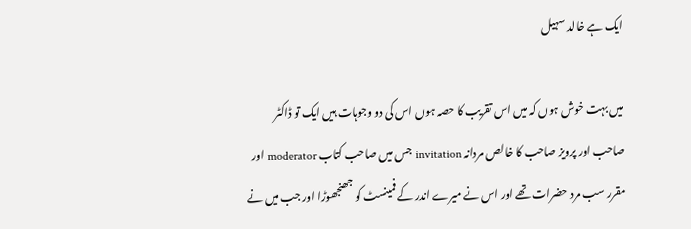ایک ہے خالد سہیل

میں بہت خوش ہوں کہ میں اس تقریب کا حصہ ہوں اس کی دو وجوہات ہیں ایک تو ڈاکٹر صاحب اور پرویز صاحب کا خالص مردانہ invitation جس میں صاحب کتاب moderator اور مقرر سب مرد حضرات تھے اور اس نے میرے اندر کے فمینسٹ کو جھنجھوڑا اور جب میں نے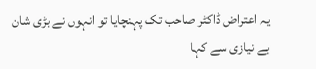یہ اعتراض ڈاکٹر صاحب تک پہنچایا تو انہوں نے بڑی شان بے نیازی سے کہا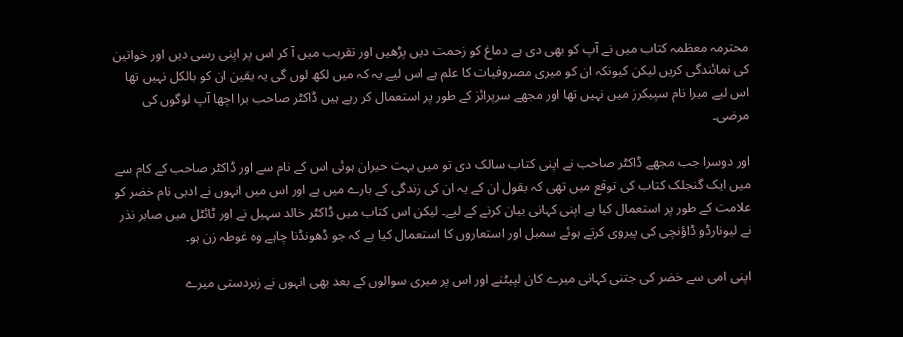محترمہ معظمہ کتاب میں نے آپ کو بھی دی ہے دماغ کو زحمت دیں پڑھیں اور تقریب میں آ کر اس پر اپنی رسی دیں اور خواتین کی نمائندگی کریں لیکن کیونکہ ان کو میری مصروفیات کا علم ہے اس لیے یہ کہ میں لکھ لوں گی یہ یقین ان کو بالکل نہیں تھا اس لیے میرا نام سپیکرز میں نہیں تھا اور مجھے سرپرائز کے طور پر استعمال کر رہے ہیں ڈاکٹر صاحب برا اچھا آپ لوگوں کی مرضی۔

اور دوسرا جب مجھے ڈاکٹر صاحب نے اپنی کتاب سالک دی تو میں بہت حیران ہوئی اس کے نام سے اور ڈاکٹر صاحب کے کام سے میں ایک گنجلک کتاب کی توقع میں تھی کہ بقول ان کے یہ ان کی زندگی کے بارے میں ہے اور اس میں انہوں نے ادبی نام خضر کو علامت کے طور پر استعمال کیا ہے اپنی کہانی بیان کرنے کے لیے۔ لیکن اس کتاب میں ڈاکٹر خالد سہیل نے اور ٹائٹل میں صابر نذر نے لیونارڈو ڈاؤنچی کی پیروی کرتے ہوئے سمبل اور استعاروں کا استعمال کیا ہے کہ جو ڈھونڈنا چاہے وہ غوطہ زن ہو۔

اپنی امی سے خضر کی جتنی کہانی میرے کان لپیٹنے اور اس پر میری سوالوں کے بعد بھی انہوں نے زبردستی میرے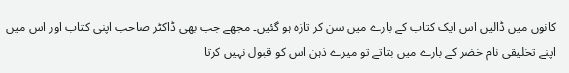کانوں میں ڈالیں اس ایک کتاب کے بارے میں سن کر تازہ ہو گئیں۔ مجھے جب بھی ڈاکٹر صاحب اپنی کتاب اور اس میں اپنے تخلیقی نام خضر کے بارے میں بتاتے تو میرے ذہن اس کو قبول نہیں کرتا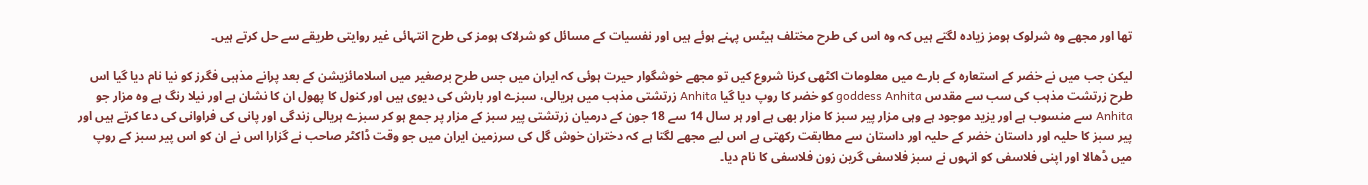تھا اور مجھے وہ شرلوک ہومز زیادہ لگتے ہیں کہ وہ اس کی طرح مختلف ہیٹس پہنے ہوئے ہیں اور نفسیات کے مسائل کو شرلاک ہومز کی طرح انتہائی غیر روایتی طریقے سے حل کرتے ہیں۔

لیکن جب میں نے خضر کے استعارہ کے بارے میں معلومات اکٹھی کرنا شروع کیں تو مجھے خوشگوار حیرت ہوئی کہ ایران میں جس طرح برصغیر میں اسلامائزیشن کے بعد پرانے مذہبی فگرز کو نیا نام دیا گیا اس طرح زرتشت مذہب کی سب سے مقدس goddess Anhita کو خضر کا روپ دیا گیا Anhita زرتشتی مذہب میں ہریالی، سبزے اور بارش کی دیوی ہیں اور کنول کا پھول ان کا نشان ہے اور نیلا رنگ ہے وہ مزار جو Anhita سے منسوب ہے اور یزید موجود ہے وہی مزار پیر سبز کا مزار بھی ہے اور ہر سال 14 سے 18 جون کے درمیان زرتشتی پیر سبز کے مزار پر جمع ہو کر سبزے ہریالی زندگی اور پانی کی فراوانی کی دعا کرتے ہیں اور پیر سبز کا حلیہ اور داستان خضر کے حلیہ اور داستان سے مطابقت رکھتی ہے اس لیے مجھے لگتا ہے کہ دختران خوش گل کی سرزمین ایران میں جو وقت ڈاکٹر صاحب نے گزارا اس نے ان کو اس پیر سبز کے روپ میں ڈھالا اور اپنی فلاسفی کو انہوں نے سبز فلاسفی گرین زون فلاسفی کا نام دیا۔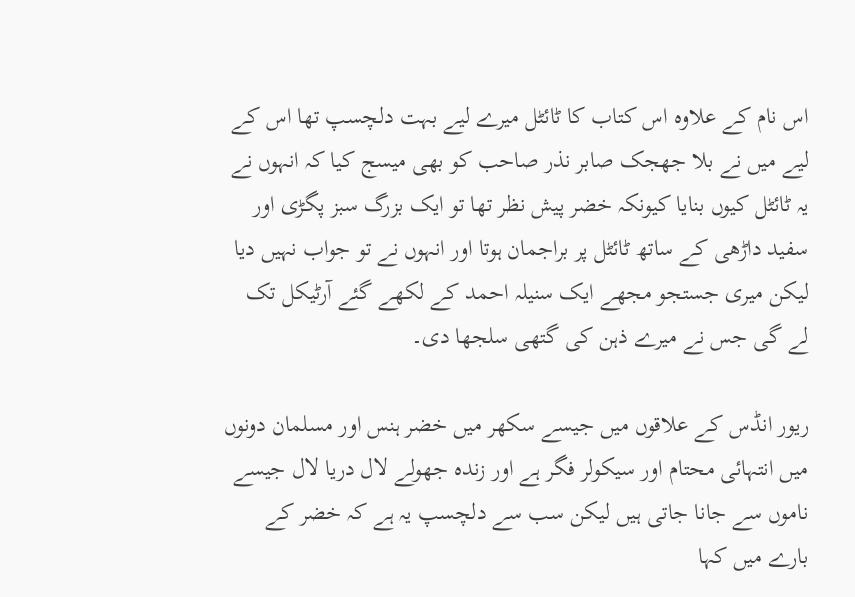اس نام کے علاوہ اس کتاب کا ٹائٹل میرے لیے بہت دلچسپ تھا اس کے لیے میں نے بلا جھجک صابر نذر صاحب کو بھی میسج کیا کہ انہوں نے یہ ٹائٹل کیوں بنایا کیونکہ خضر پیش نظر تھا تو ایک بزرگ سبز پگڑی اور سفید داڑھی کے ساتھ ٹائٹل پر براجمان ہوتا اور انہوں نے تو جواب نہیں دیا لیکن میری جستجو مجھے ایک سنیلہ احمد کے لکھے گئے آرٹیکل تک لے گی جس نے میرے ذہن کی گتھی سلجھا دی۔

ریور انڈس کے علاقوں میں جیسے سکھر میں خضر ہنس اور مسلمان دونوں میں انتہائی محتام اور سیکولر فگر ہے اور زندہ جھولے لال دریا لال جیسے ناموں سے جانا جاتی ہیں لیکن سب سے دلچسپ یہ ہے کہ خضر کے بارے میں کہا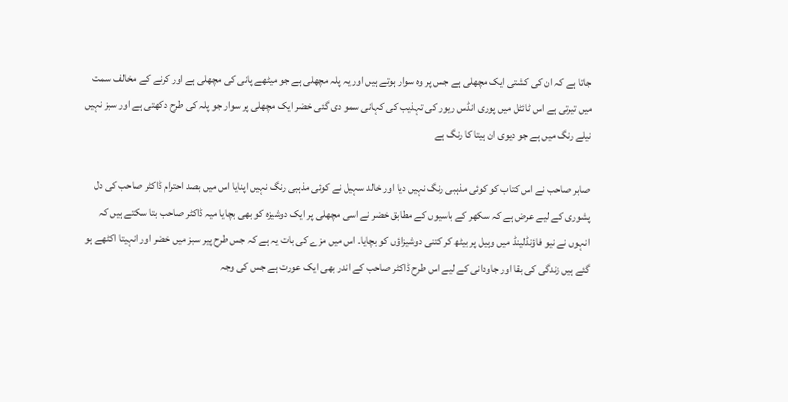جاتا ہے کہ ان کی کشتی ایک مچھلی ہے جس پر وہ سوار ہوتے ہیں اور یہ پلہ مچھلی ہے جو میٹھے پانی کی مچھلی ہے اور کرنے کے مخالف سمت میں تیرتی ہے اس ٹائٹل میں پوری انڈس ریور کی تہذیب کی کہانی سمو دی گئی خضر ایک مچھلی پر سوار جو پلہ کی طرح دکھتی ہے اور سبز نہیں نیلے رنگ میں ہے جو دیوی ان ہیتا کا رنگ ہے

صابر صاحب نے اس کتاب کو کوئی مذہبی رنگ نہیں دیا اور خالد سہیل نے کوئی مذہبی رنگ نہیں اپنایا اس میں بصد احترام ڈاکٹر صاحب کی دل پشوری کے لیے عرض ہے کہ سکھر کے باسیوں کے مطابق خضر نے اسی مچھلی پر ایک دوشیزہ کو بھی بچایا میہ ڈاکٹر صاحب بتا سکتے ہیں کہ انہوں نے نیو فاؤنڈلینڈ میں وہیل پر بیٹھ کر کتنی دوشیزاؤں کو بچایا۔ اس میں مزے کی بات یہ ہے کہ جس طرح پیر سبز میں خضر اور انہیتا اکٹھے ہو گئے ہیں زندگی کی بقا اور جاودانی کے لیے اس طرح ڈاکٹر صاحب کے اندر بھی ایک عورت ہے جس کی وجہ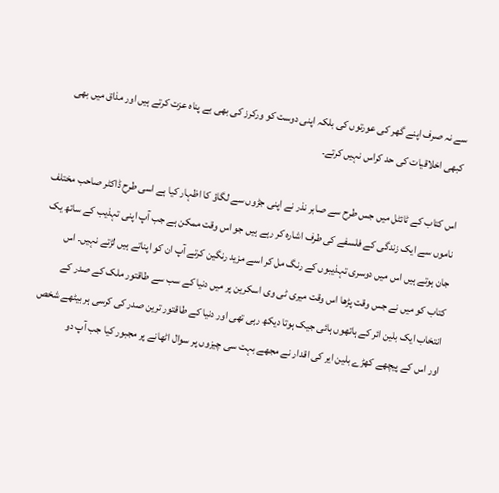سے نہ صرف اپنے گھر کی عورتوں کی بلکہ اپنی دوست کو ورکرز کی بھی بے پناہ عزت کرتے ہیں اور مذاق میں بھی کبھی اخلاقیات کی حد کراس نہیں کرتے۔

اس کتاب کے ٹائٹل میں جس طرح سے صابر نذر نے اپنی جڑوں سے لگاؤ کا اظہار کیا ہے اسی طرح ڈاکٹر صاحب مختلف ناموں سے ایک زندگی کے فلسفے کی طرف اشارہ کر رہے ہیں جو اس وقت ممکن ہے جب آپ اپنی تہذیب کے ساتھ یک جان ہوتے ہیں اس میں دوسری تہذیبوں کے رنگ مل کر اسے مزید رنگین کرتے آپ ان کو اپناتے ہیں لڑتے نہیں۔ اس کتاب کو میں نے جس وقت پڑھا اس وقت میری ٹی وی اسکرین پر میں دنیا کے سب سے طاقتور ملک کے صدر کے انتخاب ایک بلین ائر کے ہاتھوں ہائی جیک ہوتا دیکھ رہی تھی اور دنیا کے طاقتور ترین صدر کی کرسی ہر بیٹھے شخص اور اس کے پیچھے کھڑے بلین ایر کی اقدار نے مجھے بہت سی چیزوں پر سوال اٹھانے پر مجبور کیا جب آپ دو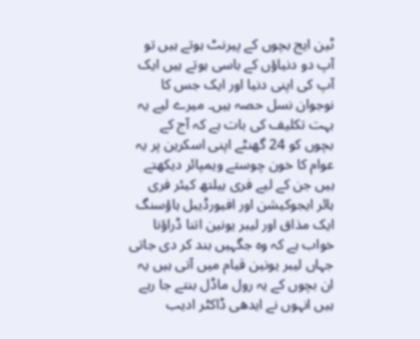ٹین ایج بچوں کے پیرنٹ ہوتے ہیں تو آپ دو دنیاؤں کے باسی ہوتے ہیں ایک آپ کی اپنی دنیا اور ایک جس کا نوجوان نسل حصہ ہیں۔ میرے لیے یہ بہت تکلیف کی بات ہے کہ آج کے بچوں کو 24 گھنٹے اپنی اسکرین پر یہ عوام کا خون چوستے ویمپائر دیکھتے ہیں جن کے لیے فری ہیلتھ کیئر فری ہائر ایجوکیشن اور افیورڈیبل ہاؤسنگ ایک مذاق اور لیبر یونین اتنا ڈراؤنا خواب ہے کہ وہ جگہیں بند کر دی جاتی جہاں لیبر یونین قیام میں آتی ہیں یہ ان بچوں کے یہ رول ماڈل بنتے جا رہے ہیں انہوں نے ایدھی ڈاکٹر ادیب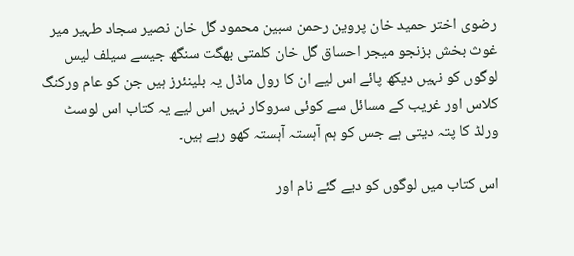رضوی اختر حمید خان پروین رحمن سبین محمود گل خان نصیر سجاد طہیر میر غوث بخش بزنجو میجر احساق گل خان کلمتی بھگت سنگھ جیسے سیلف لیس لوگوں کو نہیں دیکھ پائے اس لیے ان کا رول ماڈل یہ بلینئرز ہیں جن کو عام ورکنگ کلاس اور غریب کے مسائل سے کوئی سروکار نہیں اس لیے یہ کتاب اس لوسٹ ورلڈ کا پتہ دیتی ہے جس کو ہم آہستہ آہستہ کھو رہے ہیں۔

اس کتاب میں لوگوں کو دیے گئے نام اور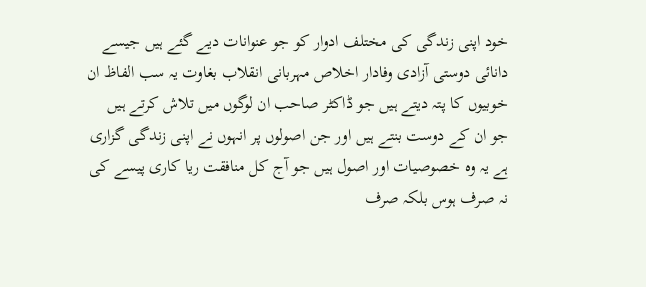خود اپنی زندگی کی مختلف ادوار کو جو عنوانات دیے گئے ہیں جیسے دانائی دوستی آزادی وفادار اخلاص مہربانی انقلاب بغاوت یہ سب الفاظ ان خوبیوں کا پتہ دیتے ہیں جو ڈاکٹر صاحب ان لوگوں میں تلاش کرتے ہیں جو ان کے دوست بنتے ہیں اور جن اصولوں پر انہوں نے اپنی زندگی گزاری ہے یہ وہ خصوصیات اور اصول ہیں جو آج کل منافقت ریا کاری پیسے کی نہ صرف ہوس بلکہ صرف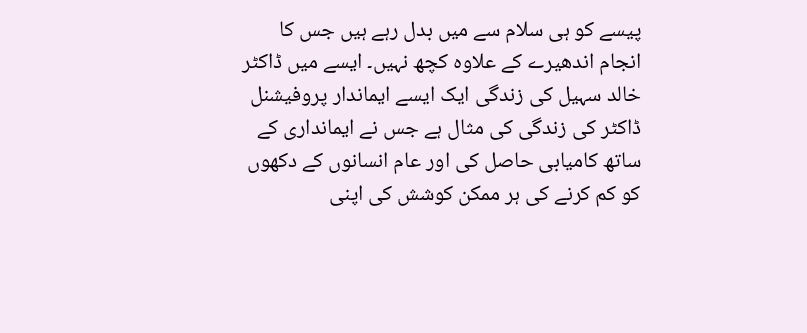پیسے کو ہی سلام سے میں بدل رہے ہیں جس کا انجام اندھیرے کے علاوہ کچھ نہیں۔ ایسے میں ڈاکٹر خالد سہیل کی زندگی ایک ایسے ایماندار پروفیشنل ڈاکٹر کی زندگی کی مثال ہے جس نے ایمانداری کے ساتھ کامیابی حاصل کی اور عام انسانوں کے دکھوں کو کم کرنے کی ہر ممکن کوشش کی اپنی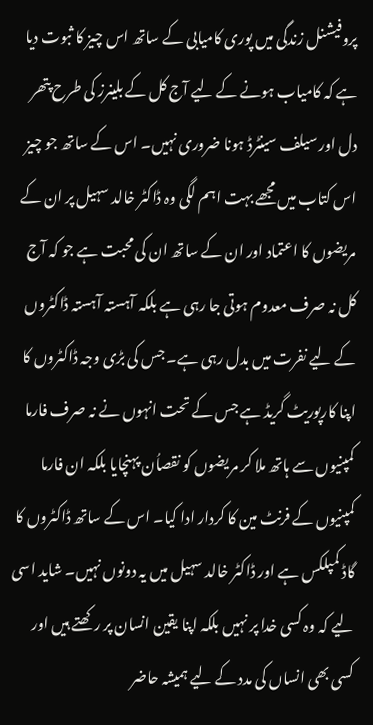پروفیشنل زندگی میں پوری کامیابی کے ساتھ اس چیز کا ثبوت دیا ہے کہ کامیاب ہونے کے لیے آج کل کے بلینرز کی طرح پتھر دل اور سیلف سینٹرڈ ہونا ضروری نہیں۔ اس کے ساتھ جو چیز اس کتاب میں مجھے بہت اہم لگی وہ ڈاکٹر خالد سہیل پر ان کے مریضوں کا اعتماد اور ان کے ساتھ ان کی محبت ہے جو کہ آج کل نہ صرف معدوم ہوتی جا رہی ہے بلکہ آہستہ آہستہ ڈاکٹروں کے لیے نفرت میں بدل رہی ہے۔ جس کی بڑی وجہ ڈاکٹروں کا اپنا کارپوریٹ گریڈ ہے جس کے تحت انہوں نے نہ صرف فارما کمپنیوں سے ہاتھ ملا کر مریضوں کو نقصاُن پہنچایا بلکہ ان فارما کمپنیوں کے فرنٹ مین کا کردار ادا کیا۔ اس کے ساتھ ڈاکٹروں کا گاڈ کمپلکس ہے اور ڈاکٹر خالد سہیل میں یہ دونوں نہیں۔ شاید اسی لیے کہ وہ کسی خدا پر نہیں بلکہ اپنا یقین انسان پر رکھتے ہیں اور کسی بھی انساں کی مدد کے لیے ہمیشہ حاضر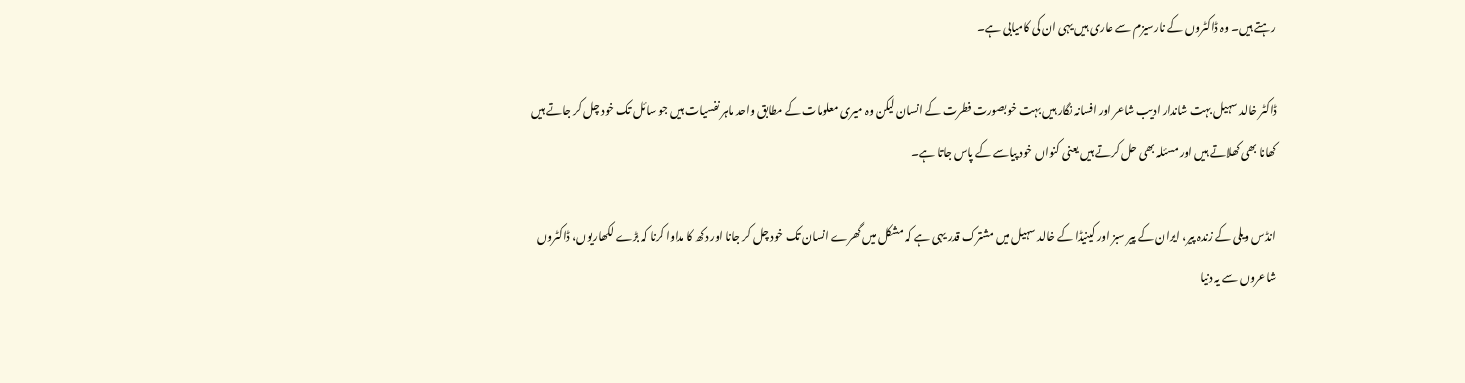رہتے ہیں۔ وہ ڈاکٹروں کے نارسیزم سے عاری ہیں یہی ان کی کامیابی ہے۔

ڈاکٹر خالد سہیل بہت شاندار ادیب شاعر اور افسانہ نگار ہیں بہت خوبصورت فطرت کے انسان لیکن وہ میری معلومات کے مطابق واحد ماہر نفسیات ہیں جو سائل تک خود چل کر جاتے ہیں کھانا بھی کھلاتے ہیں اور مسئلہ بھی حل کرتے ہیں یعنی کنواں خود پیاسے کے پاس جاتا ہے۔

انڈس ویلی کے زندہ پیر، ایران کے پیر سبز اور کینیڈا کے خالد سہیل میں مشترک قدر یہی ہے کہ مشکل میں گھرے انسان تک خود چل کر جانا اور دکھ کا مداوا کرنا کہ بڑے لکھاریوں، ڈاکٹروں شاعروں سے یہ دنیا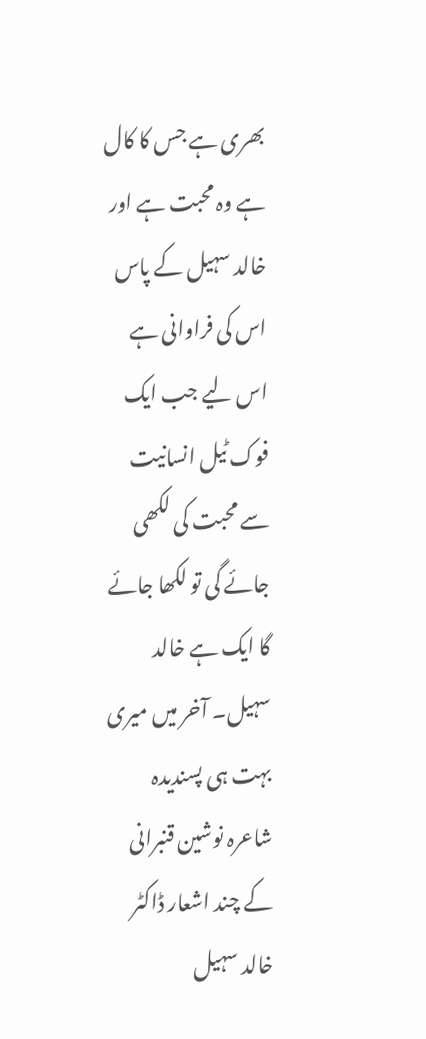بھری ہے جس کا کال ہے وہ محبت ہے اور خالد سہیل کے پاس اس کی فراوانی ہے اس لیے جب ایک فوک ٹیل انسانیت سے محبت کی لکھی جائے گی تو لکھا جائے گا ایک ہے خالد سہیل۔ آخر میں میری بہت ہی پسندیدہ شاعرہ نوشین قنبرانی کے چند اشعار ڈاکٹر خالد سہیل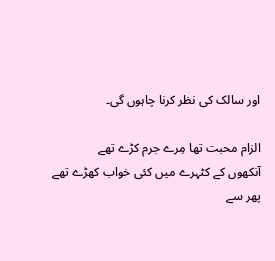اور سالک کی نظر کرنا چاہوں گی۔

الزام محبت تھا مِرے جرم کڑے تھے
آنکھوں کے کٹہرے میں کئی خواب کھڑے تھے
پھر سے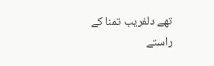تھے دلفریب تمنا کے راستے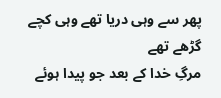پھر سے وہی دریا تھے وہی کچے گڑھے تھے
مرگِ خدا کے بعد جو پیدا ہوئے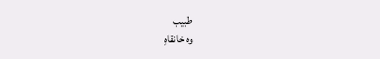طبیب
وہ خانقاہِ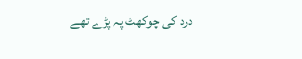درد کی چوکھٹ پہ پڑے تھے